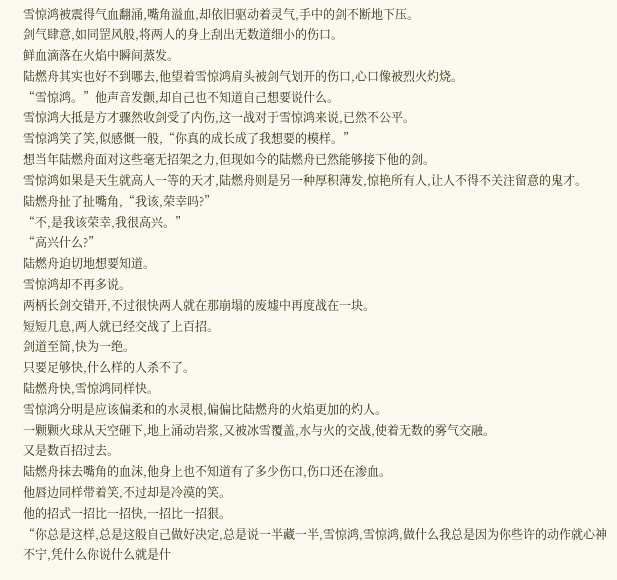雪惊鸿被震得气血翻涌,嘴角溢血,却依旧驱动着灵气,手中的剑不断地下压。
剑气肆意,如同罡风般,将两人的身上刮出无数道细小的伤口。
鲜血滴落在火焰中瞬间蒸发。
陆燃舟其实也好不到哪去,他望着雪惊鸿肩头被剑气划开的伤口,心口像被烈火灼烧。
“雪惊鸿。”他声音发颤,却自己也不知道自己想要说什么。
雪惊鸿大抵是方才骤然收剑受了内伤,这一战对于雪惊鸿来说,已然不公平。
雪惊鸿笑了笑,似感慨一般,“你真的成长成了我想要的模样。”
想当年陆燃舟面对这些毫无招架之力,但现如今的陆燃舟已然能够接下他的剑。
雪惊鸿如果是天生就高人一等的天才,陆燃舟则是另一种厚积薄发,惊艳所有人,让人不得不关注留意的鬼才。
陆燃舟扯了扯嘴角,“我该,荣幸吗?”
“不,是我该荣幸,我很高兴。”
“高兴什么?”
陆燃舟迫切地想要知道。
雪惊鸿却不再多说。
两柄长剑交错开,不过很快两人就在那崩塌的废墟中再度战在一块。
短短几息,两人就已经交战了上百招。
剑道至简,快为一绝。
只要足够快,什么样的人杀不了。
陆燃舟快,雪惊鸿同样快。
雪惊鸿分明是应该偏柔和的水灵根,偏偏比陆燃舟的火焰更加的灼人。
一颗颗火球从天空砸下,地上涌动岩浆,又被冰雪覆盖,水与火的交战,使着无数的雾气交融。
又是数百招过去。
陆燃舟抹去嘴角的血沫,他身上也不知道有了多少伤口,伤口还在渗血。
他唇边同样带着笑,不过却是冷漠的笑。
他的招式一招比一招快,一招比一招狠。
“你总是这样,总是这般自己做好决定,总是说一半藏一半,雪惊鸿,雪惊鸿,做什么我总是因为你些许的动作就心神不宁,凭什么你说什么就是什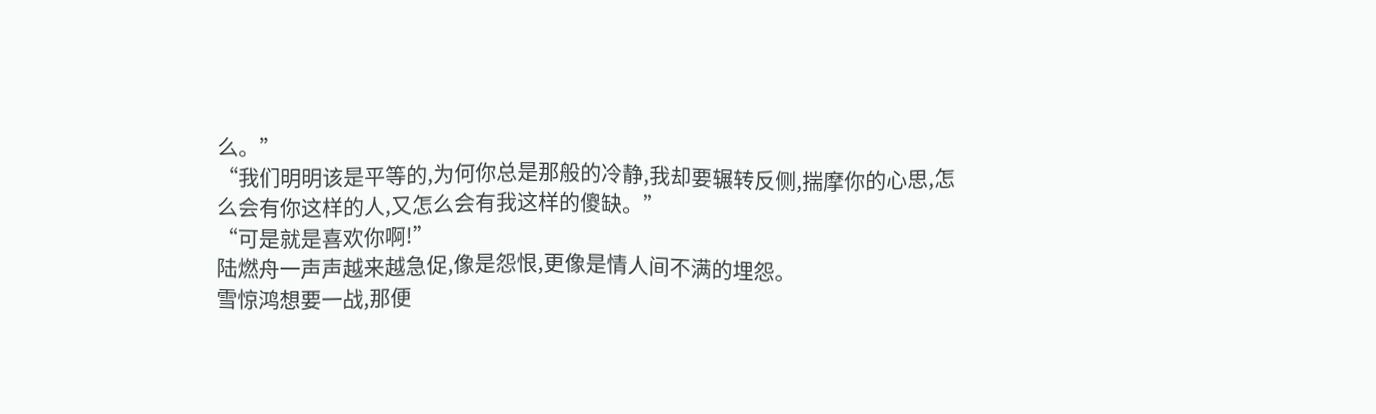么。”
“我们明明该是平等的,为何你总是那般的冷静,我却要辗转反侧,揣摩你的心思,怎么会有你这样的人,又怎么会有我这样的傻缺。”
“可是就是喜欢你啊!”
陆燃舟一声声越来越急促,像是怨恨,更像是情人间不满的埋怨。
雪惊鸿想要一战,那便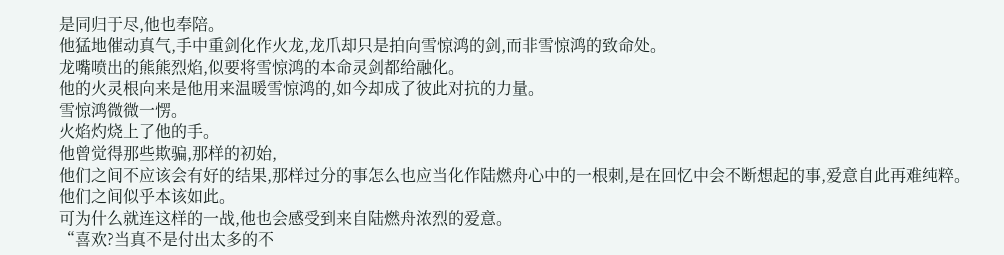是同归于尽,他也奉陪。
他猛地催动真气,手中重剑化作火龙,龙爪却只是拍向雪惊鸿的剑,而非雪惊鸿的致命处。
龙嘴喷出的熊熊烈焰,似要将雪惊鸿的本命灵剑都给融化。
他的火灵根向来是他用来温暖雪惊鸿的,如今却成了彼此对抗的力量。
雪惊鸿微微一愣。
火焰灼烧上了他的手。
他曾觉得那些欺骗,那样的初始,
他们之间不应该会有好的结果,那样过分的事怎么也应当化作陆燃舟心中的一根刺,是在回忆中会不断想起的事,爱意自此再难纯粹。
他们之间似乎本该如此。
可为什么就连这样的一战,他也会感受到来自陆燃舟浓烈的爱意。
“喜欢?当真不是付出太多的不